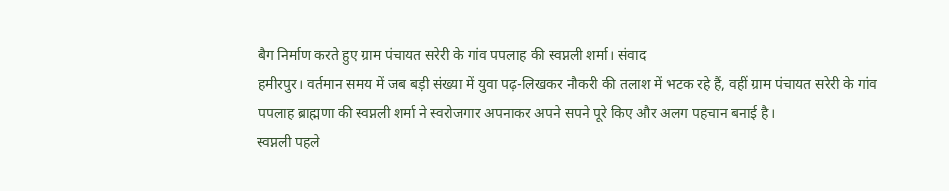बैग निर्माण करते हुए ग्राम पंचायत सरेरी के गांव पपलाह की स्वप्नली शर्मा। संवाद
हमीरपुर। वर्तमान समय में जब बड़ी संख्या में युवा पढ़-लिखकर नौकरी की तलाश में भटक रहे हैं, वहीं ग्राम पंचायत सरेरी के गांव पपलाह ब्राह्मणा की स्वप्नली शर्मा ने स्वरोजगार अपनाकर अपने सपने पूरे किए और अलग पहचान बनाई है।
स्वप्नली पहले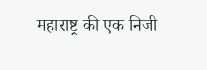महाराष्ट्र की एक निजी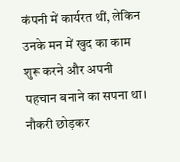कंपनी में कार्यरत थीं, लेकिन उनके मन में खुद का काम शुरू करने और अपनी पहचान बनाने का सपना था। नौकरी छोड़कर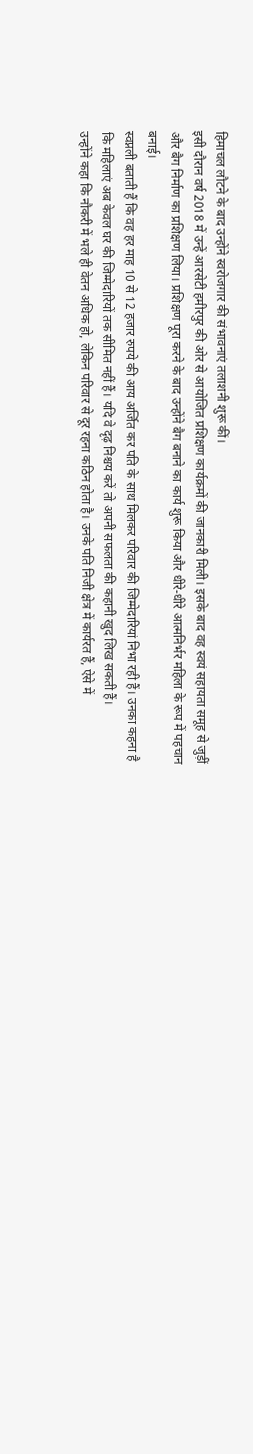हिमाचल लौटने के बाद उन्होंने स्वरोजगार की संभावनाएं तलाशनी शुरू कीं।
इसी दौरान वर्ष 2018 में उन्हें आरसेटी हमीरपुर की ओर से आयोजित प्रशिक्षण कार्यक्रमों की जानकारी मिली। इसके बाद वह स्वयं सहायता समूह से जुड़ीं और बैग निर्माण का प्रशिक्षण लिया। प्रशिक्षण पूरा करने के बाद उन्होंने बैग बनाने का कार्य शुरू किया और धीरे-धीरे आत्मनिर्भर महिला के रूप में पहचान बनाई।
स्वप्नली बताती हैं कि वह हर माह 10 से 12 हजार रुपये की आय अर्जित कर पति के साथ मिलकर परिवार की जिम्मेदारियां निभा रही हैं। उनका कहना है कि महिलाएं अब केवल घर की जिम्मेदारियों तक सीमित नहीं हैं। यदि वे दृढ़ निश्चय करें तो अपनी सफलता की कहानी खुद लिख सकती हैं।
उन्होंने कहा कि नौकरी में भले ही वेतन अधिक हो, लेकिन परिवार से दूर रहना कठिन होता है। उनके पति निजी क्षेत्र में कार्यरत हैं, ऐसे में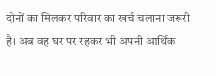दोनों का मिलकर परिवार का खर्च चलाना जरूरी है। अब वह घर पर रहकर भी अपनी आर्थिक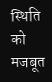स्थिति को मजबूत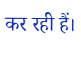कर रही हैं।